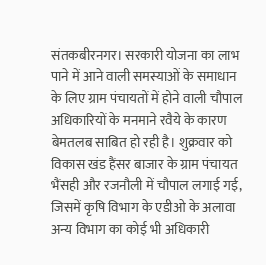संतकबीरनगर। सरकारी योजना का लाभ पाने में आने वाली समस्याओं के समाधान के लिए ग्राम पंचायतों में होने वाली चौपाल अधिकारियों के मनमाने रवैये के कारण बेमतलब साबित हो रही है। शुक्रवार को विकास खंड हैंसर बाजार के ग्राम पंचायत भैंसही और रजनौली में चौपाल लगाई गई, जिसमें कृषि विभाग के एडीओ के अलावा अन्य विभाग का कोई भी अधिकारी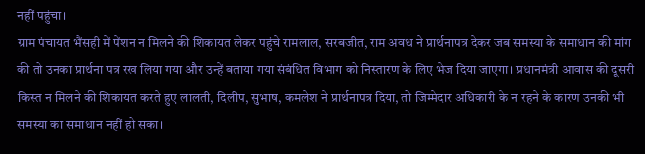नहीं पहुंचा।
ग्राम पंचायत भैंसही में पेंशन न मिलने की शिकायत लेकर पहुंचे रामलाल, सरबजीत, राम अवध ने प्रार्थनापत्र देकर जब समस्या के समाधान की मांग की तो उनका प्रार्थना पत्र रख लिया गया और उन्हें बताया गया संबंधित विभाग को निस्तारण के लिए भेज दिया जाएगा। प्रधानमंत्री आवास की दूसरी किस्त न मिलने की शिकायत करते हुए लालती, दिलीप, सुभाष, कमलेश ने प्रार्थनापत्र दिया, तो जिम्मेदार अधिकारी के न रहने के कारण उनकी भी समस्या का समाधान नहीं हो सका।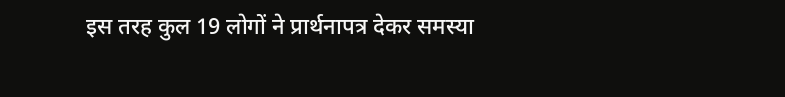इस तरह कुल 19 लोगों ने प्रार्थनापत्र देकर समस्या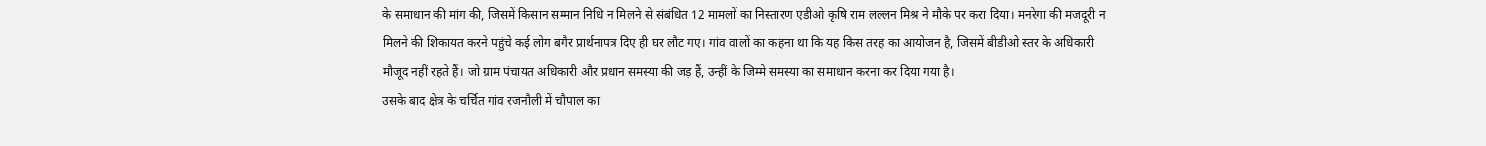के समाधान की मांग की, जिसमें किसान सम्मान निधि न मिलने से संबंधित 12 मामलों का निस्तारण एडीओ कृषि राम लल्लन मिश्र ने मौके पर करा दिया। मनरेगा की मजदूरी न मिलने की शिकायत करने पहुंचे कई लोग बगैर प्रार्थनापत्र दिए ही घर लौट गए। गांव वालों का कहना था कि यह किस तरह का आयोजन है, जिसमें बीडीओ स्तर के अधिकारी मौजूद नहीं रहते हैं। जो ग्राम पंचायत अधिकारी और प्रधान समस्या की जड़ हैं, उन्हीं के जिम्मे समस्या का समाधान करना कर दिया गया है।
उसके बाद क्षेत्र के चर्चित गांव रजनौली में चौपाल का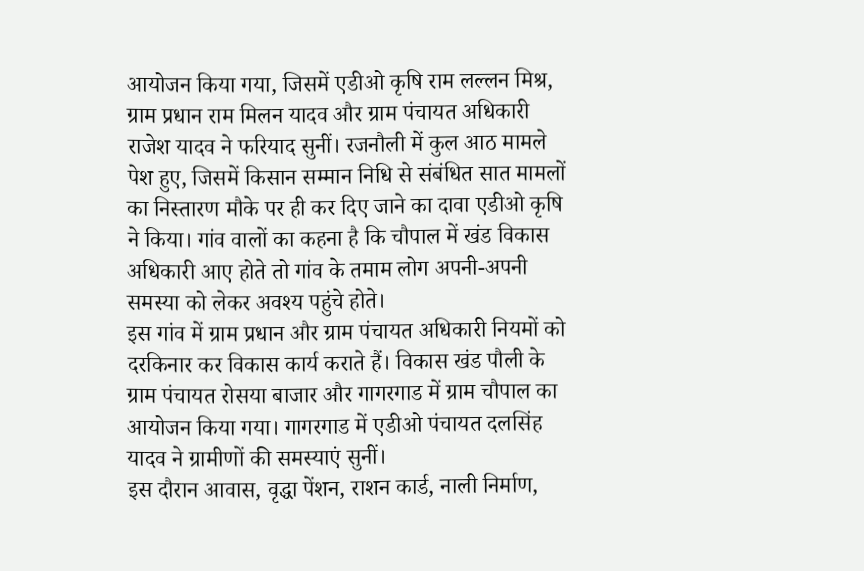आयोजन किया गया, जिसमें एडीओ कृषि राम लल्लन मिश्र, ग्राम प्रधान राम मिलन यादव और ग्राम पंचायत अधिकारी राजेश यादव ने फरियाद सुनीं। रजनौली में कुल आठ मामले पेश हुए, जिसमें किसान सम्मान निधि से संबंधित सात मामलों का निस्तारण मौके पर ही कर दिए जाने का दावा एडीओ कृषि ने किया। गांव वालों का कहना है कि चौपाल में खंड विकास अधिकारी आए होते तो गांव के तमाम लोग अपनी-अपनी समस्या को लेकर अवश्य पहुंचे होते।
इस गांव में ग्राम प्रधान और ग्राम पंचायत अधिकारी नियमों को दरकिनार कर विकास कार्य कराते हैं। विकास खंड पौली के ग्राम पंचायत रोसया बाजार और गागरगाड में ग्राम चौपाल का आयोजन किया गया। गागरगाड में एडीओ पंचायत दलसिंह यादव ने ग्रामीणों की समस्याएं सुनीं।
इस दौरान आवास, वृद्धा पेंशन, राशन कार्ड, नाली निर्माण,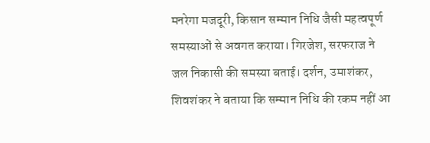मनरेगा मजदूरी, किसान सम्मान निधि जैसी महत्वपूर्ण समस्याओं से अवगत कराया। गिरजेश, सरफराज ने जल निकासी की समस्या बताई। दर्शन, उमाशंकर, शिवशंकर ने बताया कि सम्मान निधि की रकम नहीं आ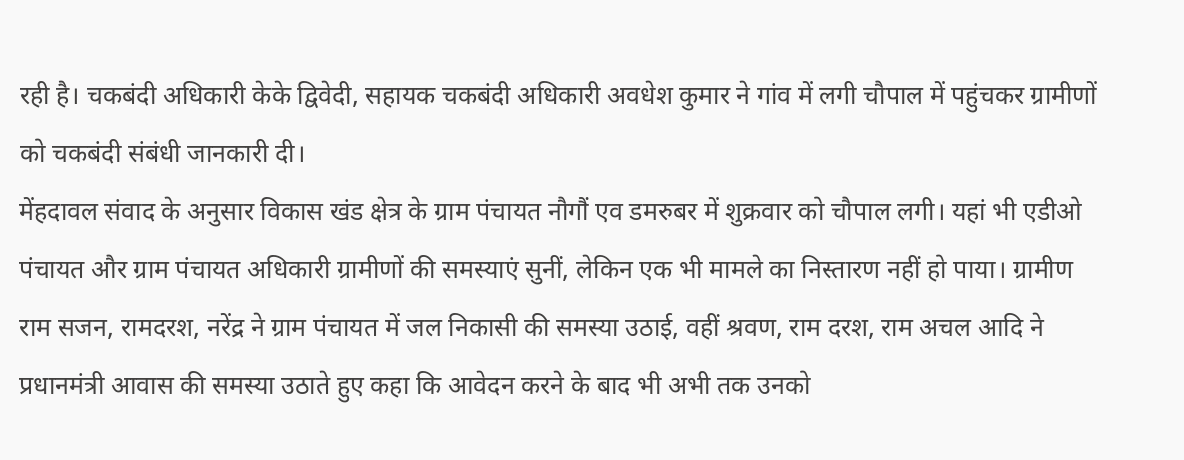रही है। चकबंदी अधिकारी केके द्विवेदी, सहायक चकबंदी अधिकारी अवधेश कुमार ने गांव में लगी चौपाल में पहुंचकर ग्रामीणों को चकबंदी संबंधी जानकारी दी।
मेंहदावल संवाद के अनुसार विकास खंड क्षेत्र के ग्राम पंचायत नौगौं एव डमरुबर में शुक्रवार को चौपाल लगी। यहां भी एडीओ पंचायत और ग्राम पंचायत अधिकारी ग्रामीणों की समस्याएं सुनीं, लेकिन एक भी मामले का निस्तारण नहीं हो पाया। ग्रामीण राम सजन, रामदरश, नरेंद्र ने ग्राम पंचायत में जल निकासी की समस्या उठाई, वहीं श्रवण, राम दरश, राम अचल आदि ने प्रधानमंत्री आवास की समस्या उठाते हुए कहा कि आवेदन करने के बाद भी अभी तक उनको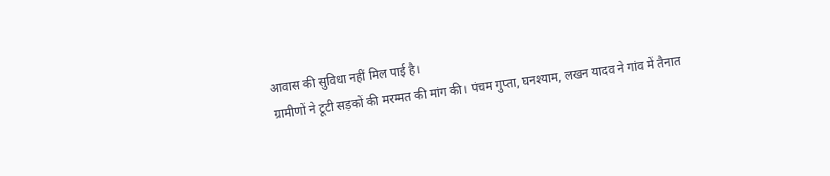आवास की सुविधा नहीं मिल पाई है।
ग्रामीणों ने टूटी सड़कों की मरम्मत की मांग की। पंचम गुप्ता, घनश्याम, लखन यादव ने गांव में तैनात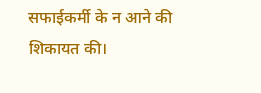सफाईकर्मी के न आने की शिकायत की।